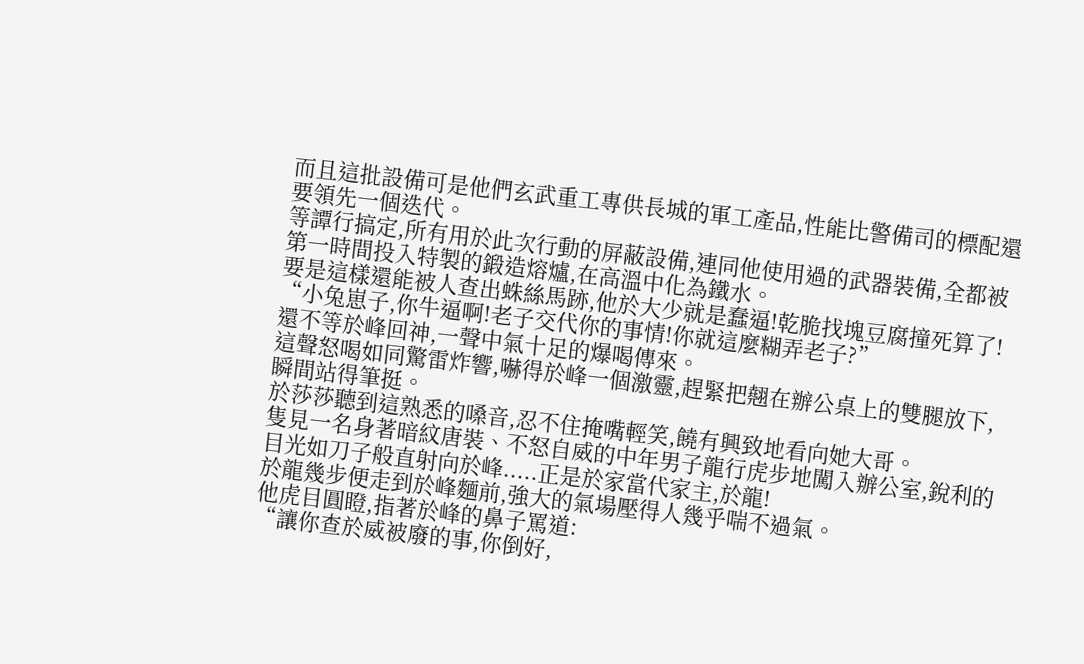而且這批設備可是他們玄武重工專供長城的軍工產品,性能比警備司的標配還要領先一個迭代。
等譚行搞定,所有用於此次行動的屏蔽設備,連同他使用過的武器裝備,全都被第一時間投入特製的鍛造熔爐,在高溫中化為鐵水。
要是這樣還能被人查出蛛絲馬跡,他於大少就是蠢逼!乾脆找塊豆腐撞死算了!
“小兔崽子,你牛逼啊!老子交代你的事情!你就這麼糊弄老子?”
還不等於峰回神,一聲中氣十足的爆喝傳來。
這聲怒喝如同驚雷炸響,嚇得於峰一個激靈,趕緊把翹在辦公桌上的雙腿放下,瞬間站得筆挺。
於莎莎聽到這熟悉的嗓音,忍不住掩嘴輕笑,饒有興致地看向她大哥。
隻見一名身著暗紋唐裝、不怒自威的中年男子龍行虎步地闖入辦公室,銳利的目光如刀子般直射向於峰.....正是於家當代家主,於龍!
於龍幾步便走到於峰麵前,強大的氣場壓得人幾乎喘不過氣。
他虎目圓瞪,指著於峰的鼻子罵道:
“讓你查於威被廢的事,你倒好,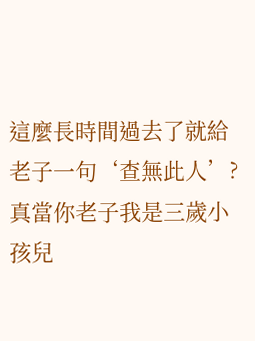這麼長時間過去了就給老子一句‘查無此人’?真當你老子我是三歲小孩兒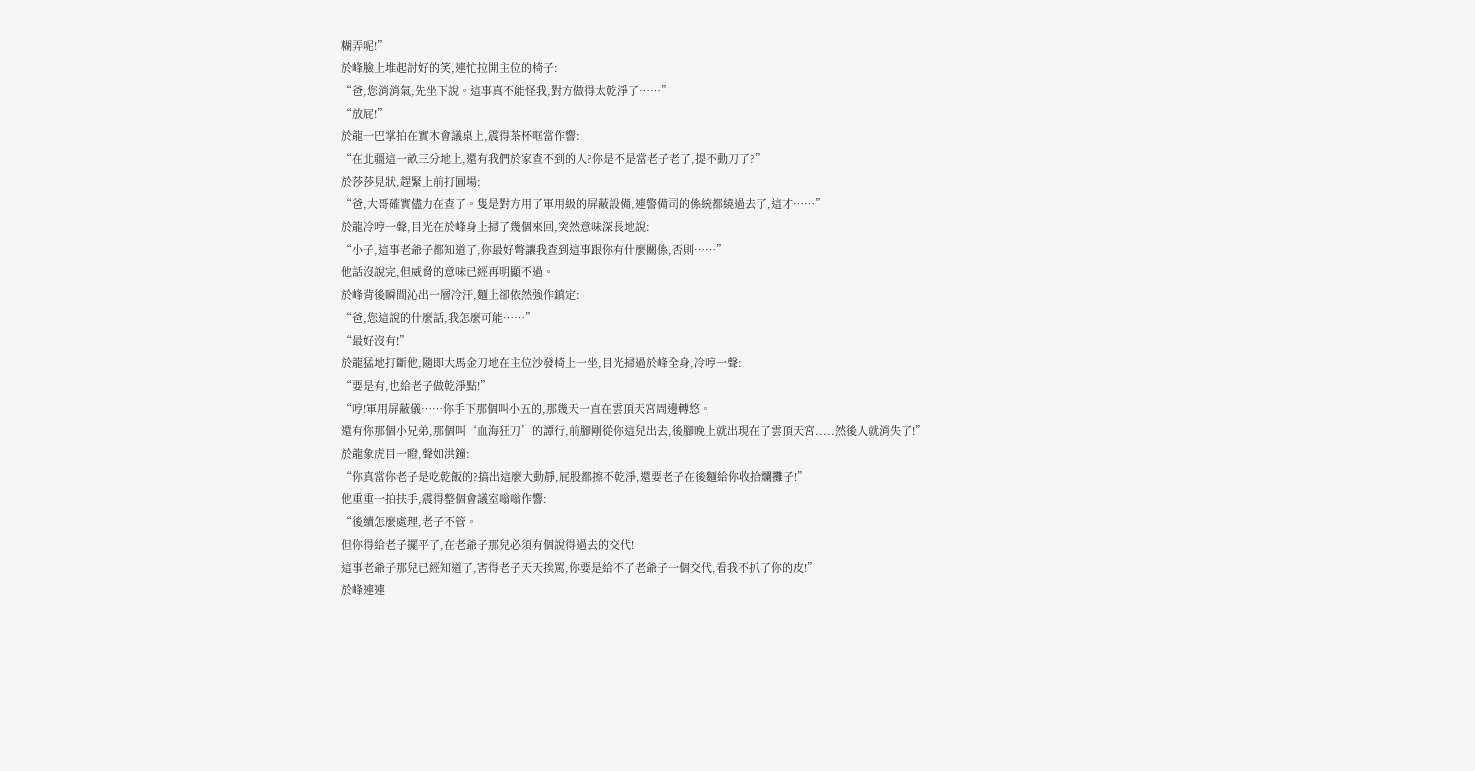糊弄呢!”
於峰臉上堆起討好的笑,連忙拉開主位的椅子:
“爸,您消消氣,先坐下說。這事真不能怪我,對方做得太乾淨了……”
“放屁!”
於龍一巴掌拍在實木會議桌上,震得茶杯哐當作響:
“在北疆這一畝三分地上,還有我們於家查不到的人?你是不是當老子老了,提不動刀了?”
於莎莎見狀,趕緊上前打圓場:
“爸,大哥確實儘力在查了。隻是對方用了軍用級的屏蔽設備,連警備司的係統都繞過去了,這才……”
於龍冷哼一聲,目光在於峰身上掃了幾個來回,突然意味深長地說:
“小子,這事老爺子都知道了,你最好彆讓我查到這事跟你有什麼關係,否則……”
他話沒說完,但威脅的意味已經再明顯不過。
於峰背後瞬間沁出一層冷汗,麵上卻依然強作鎮定:
“爸,您這說的什麼話,我怎麼可能……”
“最好沒有!”
於龍猛地打斷他,隨即大馬金刀地在主位沙發椅上一坐,目光掃過於峰全身,冷哼一聲:
“要是有,也給老子做乾淨點!”
“哼!軍用屏蔽儀……你手下那個叫小五的,那幾天一直在雲頂天宮周邊轉悠。
還有你那個小兄弟,那個叫‘血海狂刀’的譚行,前腳剛從你這兒出去,後腳晚上就出現在了雲頂天宮.....然後人就消失了!”
於龍象虎目一瞪,聲如洪鐘:
“你真當你老子是吃乾飯的?搞出這麼大動靜,屁股都擦不乾淨,還要老子在後麵給你收拾爛攤子!”
他重重一拍扶手,震得整個會議室嗡嗡作響:
“後續怎麼處理,老子不管。
但你得給老子擺平了,在老爺子那兒必須有個說得過去的交代!
這事老爺子那兒已經知道了,害得老子天天挨罵,你要是給不了老爺子一個交代,看我不扒了你的皮!”
於峰連連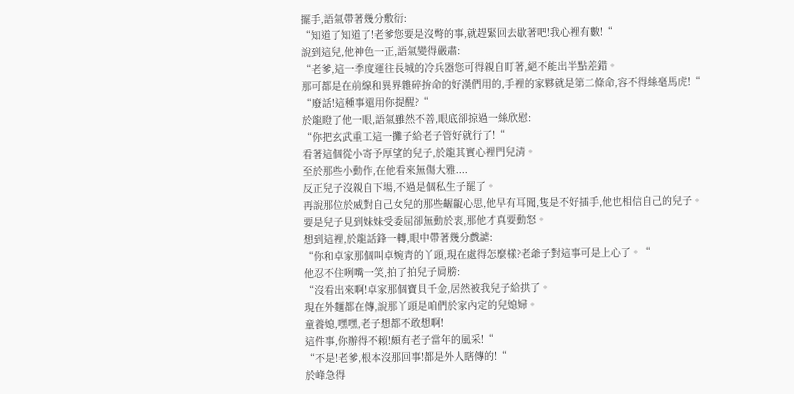擺手,語氣帶著幾分敷衍:
“知道了知道了!老爹您要是沒彆的事,就趕緊回去歇著吧!我心裡有數!“
說到這兒,他神色一正,語氣變得嚴肅:
“老爹,這一季度運往長城的冷兵器您可得親自盯著,絕不能出半點差錯。
那可都是在前線和異界雜碎拚命的好漢們用的,手裡的家夥就是第二條命,容不得絲毫馬虎!“
“廢話!這種事還用你提醒?“
於龍瞪了他一眼,語氣雖然不善,眼底卻掠過一絲欣慰:
“你把玄武重工這一攤子給老子管好就行了!“
看著這個從小寄予厚望的兒子,於龍其實心裡門兒清。
至於那些小動作,在他看來無傷大雅....
反正兒子沒親自下場,不過是個私生子罷了。
再說那位於威對自己女兒的那些齷齪心思,他早有耳聞,隻是不好插手,他也相信自己的兒子。
要是兒子見到妹妹受委屈卻無動於衷,那他才真要動怒。
想到這裡,於龍話鋒一轉,眼中帶著幾分戲謔:
“你和卓家那個叫卓婉青的丫頭,現在處得怎麼樣?老爺子對這事可是上心了。“
他忍不住咧嘴一笑,拍了拍兒子肩膀:
“沒看出來啊!卓家那個寶貝千金,居然被我兒子給拱了。
現在外麵都在傳,說那丫頭是咱們於家內定的兒媳婦。
童養媳,嘿嘿,老子想都不敢想啊!
這件事,你辦得不賴!頗有老子當年的風采!“
“不是!老爹,根本沒那回事!都是外人瞎傳的!“
於峰急得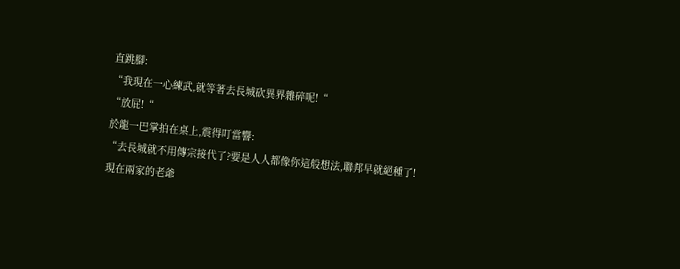直跳腳:
“我現在一心練武,就等著去長城砍異界雜碎呢!“
“放屁!“
於龍一巴掌拍在桌上,震得叮當響:
“去長城就不用傳宗接代了?要是人人都像你這般想法,聯邦早就絕種了!
現在兩家的老爺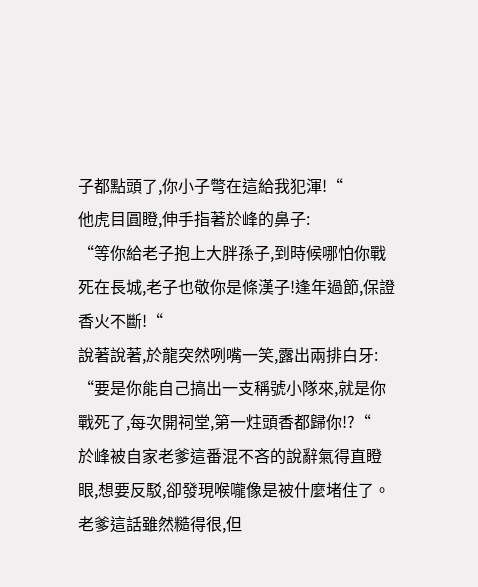子都點頭了,你小子彆在這給我犯渾!“
他虎目圓瞪,伸手指著於峰的鼻子:
“等你給老子抱上大胖孫子,到時候哪怕你戰死在長城,老子也敬你是條漢子!逢年過節,保證香火不斷!“
說著說著,於龍突然咧嘴一笑,露出兩排白牙:
“要是你能自己搞出一支稱號小隊來,就是你戰死了,每次開祠堂,第一炷頭香都歸你!?“
於峰被自家老爹這番混不吝的說辭氣得直瞪眼,想要反駁,卻發現喉嚨像是被什麼堵住了。
老爹這話雖然糙得很,但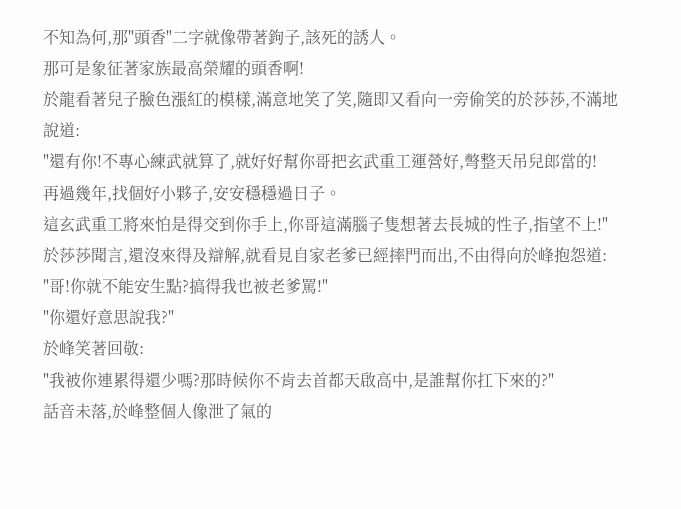不知為何,那"頭香"二字就像帶著鉤子,該死的誘人。
那可是象征著家族最高榮耀的頭香啊!
於龍看著兒子臉色漲紅的模樣,滿意地笑了笑,隨即又看向一旁偷笑的於莎莎,不滿地說道:
"還有你!不專心練武就算了,就好好幫你哥把玄武重工運營好,彆整天吊兒郎當的!
再過幾年,找個好小夥子,安安穩穩過日子。
這玄武重工將來怕是得交到你手上,你哥這滿腦子隻想著去長城的性子,指望不上!"
於莎莎聞言,還沒來得及辯解,就看見自家老爹已經摔門而出,不由得向於峰抱怨道:
"哥!你就不能安生點?搞得我也被老爹罵!"
"你還好意思說我?"
於峰笑著回敬:
"我被你連累得還少嗎?那時候你不肯去首都天啟高中,是誰幫你扛下來的?"
話音未落,於峰整個人像泄了氣的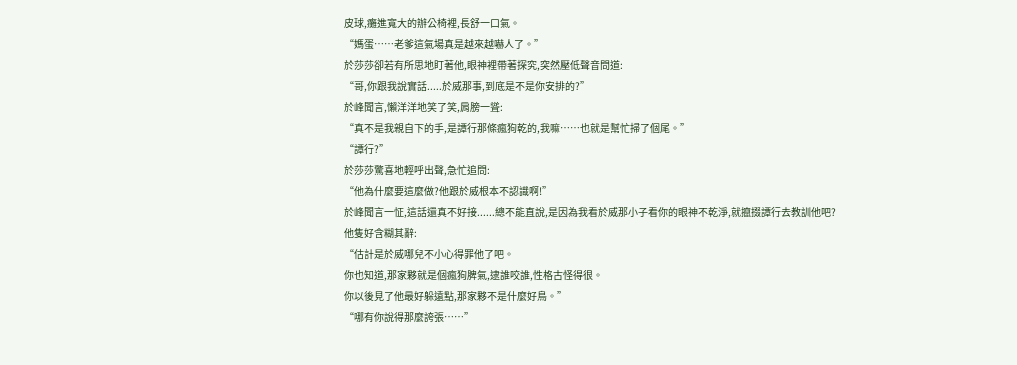皮球,癱進寬大的辦公椅裡,長舒一口氣。
“媽蛋……老爹這氣場真是越來越嚇人了。”
於莎莎卻若有所思地盯著他,眼神裡帶著探究,突然壓低聲音問道:
“哥,你跟我說實話.....於威那事,到底是不是你安排的?”
於峰聞言,懶洋洋地笑了笑,肩膀一聳:
“真不是我親自下的手,是譚行那條瘋狗乾的,我嘛……也就是幫忙掃了個尾。”
“譚行?”
於莎莎驚喜地輕呼出聲,急忙追問:
“他為什麼要這麼做?他跟於威根本不認識啊!”
於峰聞言一怔,這話還真不好接......總不能直說,是因為我看於威那小子看你的眼神不乾淨,就攛掇譚行去教訓他吧?
他隻好含糊其辭:
“估計是於威哪兒不小心得罪他了吧。
你也知道,那家夥就是個瘋狗脾氣,逮誰咬誰,性格古怪得很。
你以後見了他最好躲遠點,那家夥不是什麼好鳥。”
“哪有你說得那麼誇張……”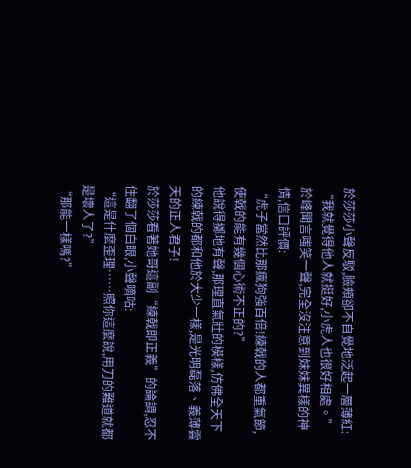於莎莎小聲反駁,臉頰卻不自覺地泛起一層薄紅:
“我就覺得他人就挺好,小虎人也很好相處。”
於峰聞言嗤笑一聲,完全沒注意到妹妹異樣的神情,信口評價:
“虎子當然比那瘋狗強百倍!練戟的人都重氣節,使戟的能有幾個心術不正的?”
他說得擲地有聲,那理直氣壯的模樣,仿佛全天下的練戟的都和他於大少一樣,是光明磊落、義薄雲天的正人君子!
於莎莎看著她哥這副“練戟即正義”的論調,忍不住翻了個白眼,小聲嘀咕:
“這是什麼歪理……照你這麼說,用刀的難道就都是壞人了?”
“那能一樣嗎?”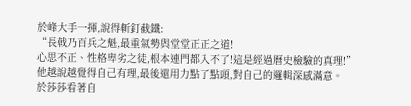於峰大手一揮,說得斬釘截鐵:
“長戟乃百兵之魁,最重氣勢與堂堂正正之道!
心思不正、性格卑劣之徒,根本連門都入不了!這是經過曆史檢驗的真理!”
他越說越覺得自己有理,最後還用力點了點頭,對自己的邏輯深感滿意。
於莎莎看著自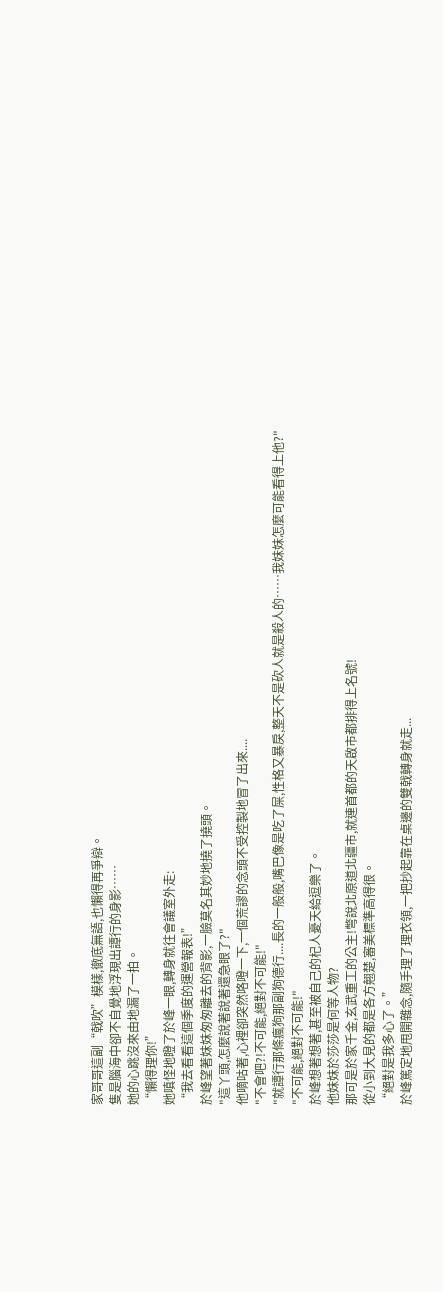家哥哥這副“戟吹”模樣,徹底無語,也懶得再爭辯。
隻是腦海中卻不自覺地浮現出譚行的身影……
她的心跳沒來由地漏了一拍。
“懶得理你!”
她嗔怪地瞪了於峰一眼,轉身就往會議室外走:
“我去看看這個季度的運營報表!”
於峰望著妹妹匆匆離去的背影,一臉莫名其妙地撓了撓頭。
"這丫頭,怎麼說著說著還急眼了?"
他嘀咕著,心裡卻突然咯噔一下,一個荒謬的念頭不受控製地冒了出來....
"不會吧?!不可能,絕對不可能!"
"就譚行那條瘋狗那副狗德行....長的一般般,嘴巴像是吃了屎,性格又暴戾,整天不是砍人就是殺人的……我妹妹怎麼可能看得上他?"
"不可能,絕對不可能!"
於峰想著想著,甚至被自己的杞人憂天給逗樂了。
他妹妹於莎莎是何等人物?
那可是於家千金,玄武重工的公主!彆說北原道北疆市,就連首都的天啟市都排得上名號!
從小到大見的都是各方翹楚,審美標準高得很。
“絕對是我多心了。”
於峰篤定地甩開雜念,隨手理了理衣領,一把抄起靠在桌邊的雙戟轉身就走...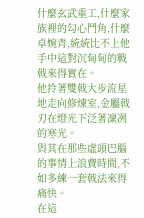什麼玄武重工,什麼家族裡的勾心鬥角,什麼卓婉青,統統比不上他手中這對沉甸甸的戰戟來得實在。
他拎著雙戟大步流星地走向修煉室,金屬戟刃在燈光下泛著凜冽的寒光。
與其在那些虛頭巴腦的事情上浪費時間,不如多練一套戟法來得痛快。
在這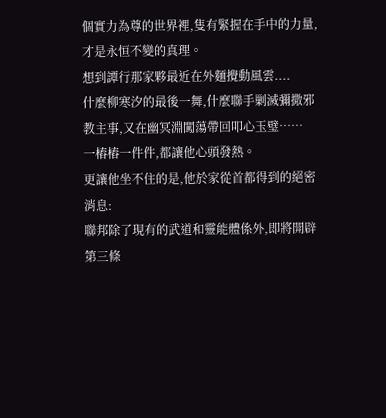個實力為尊的世界裡,隻有緊握在手中的力量,才是永恒不變的真理。
想到譚行那家夥最近在外麵攪動風雲....
什麼柳寒汐的最後一舞,什麼聯手剿滅彌撒邪教主事,又在幽冥淵闖蕩帶回叩心玉璧……
一樁樁一件件,都讓他心頭發熱。
更讓他坐不住的是,他於家從首都得到的絕密消息:
聯邦除了現有的武道和靈能體係外,即將開辟第三條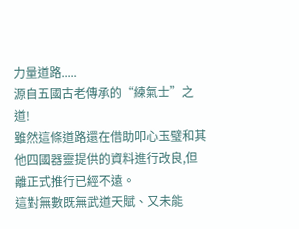力量道路.....
源自五國古老傳承的“練氣士”之道!
雖然這條道路還在借助叩心玉璧和其他四國器靈提供的資料進行改良,但離正式推行已經不遠。
這對無數既無武道天賦、又未能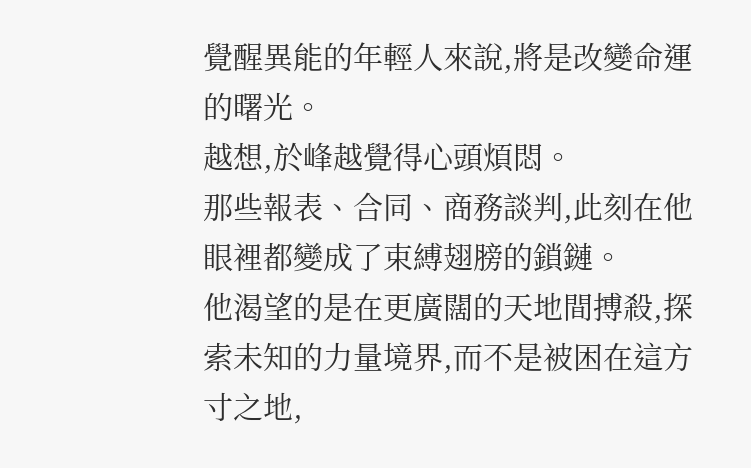覺醒異能的年輕人來說,將是改變命運的曙光。
越想,於峰越覺得心頭煩悶。
那些報表、合同、商務談判,此刻在他眼裡都變成了束縛翅膀的鎖鏈。
他渴望的是在更廣闊的天地間搏殺,探索未知的力量境界,而不是被困在這方寸之地,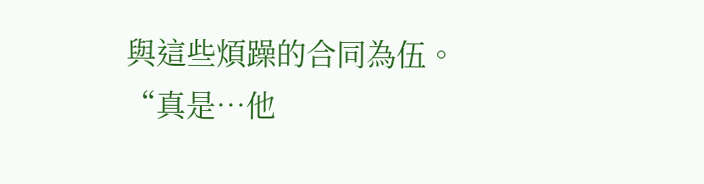與這些煩躁的合同為伍。
“真是…他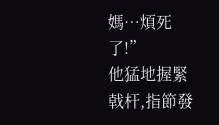媽…煩死了!”
他猛地握緊戟杆,指節發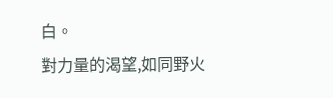白。
對力量的渴望,如同野火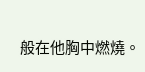般在他胸中燃燒。